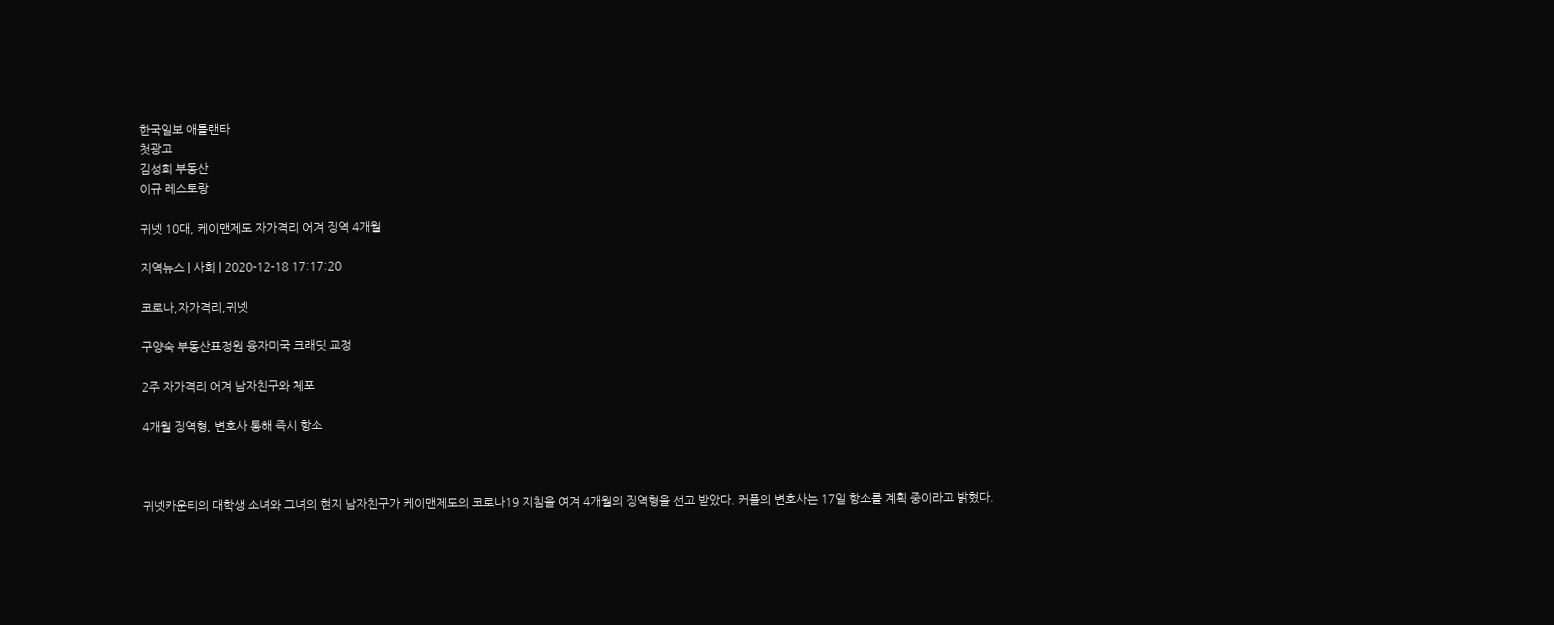한국일보 애틀랜타
첫광고
김성희 부동산
이규 레스토랑

귀넷 10대, 케이맨제도 자가격리 어겨 징역 4개월

지역뉴스 | 사회 | 2020-12-18 17:17:20

코로나,자가격리,귀넷

구양숙 부동산표정원 융자미국 크래딧 교정

2주 자가격리 어겨 남자친구와 체포

4개월 징역형, 변호사 통해 즉시 항소



귀넷카운티의 대학생 소녀와 그녀의 현지 남자친구가 케이맨제도의 코로나19 지침을 여겨 4개월의 징역형을 선고 받았다. 커플의 변호사는 17일 항소를 계획 중이라고 밝혔다.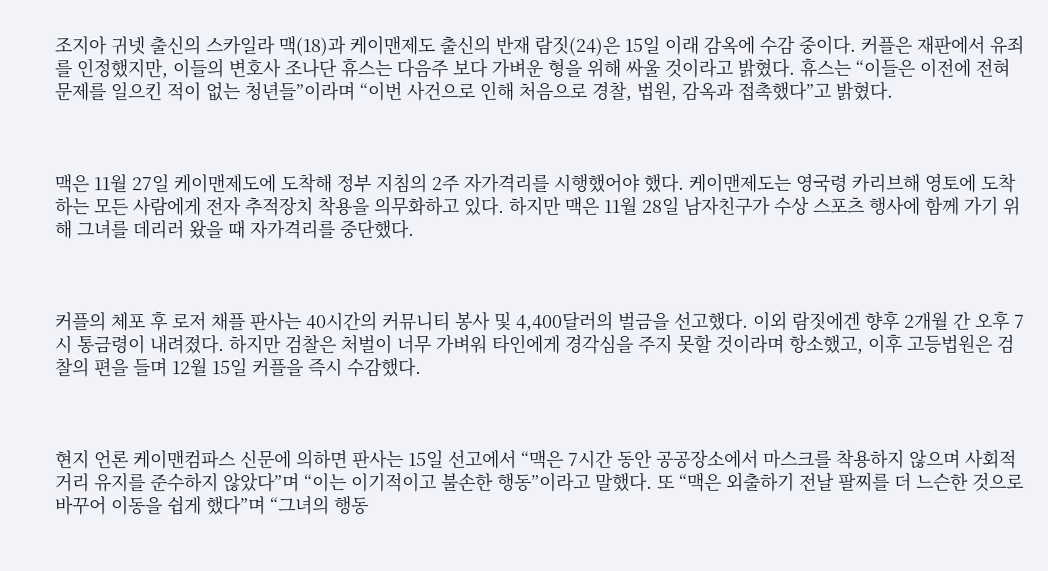조지아 귀넷 출신의 스카일라 맥(18)과 케이맨제도 출신의 반재 람짓(24)은 15일 이래 감옥에 수감 중이다. 커플은 재판에서 유죄를 인정했지만, 이들의 변호사 조나단 휴스는 다음주 보다 가벼운 형을 위해 싸울 것이라고 밝혔다. 휴스는 “이들은 이전에 전혀 문제를 일으킨 적이 없는 청년들”이라며 “이번 사건으로 인해 처음으로 경찰, 법원, 감옥과 접촉했다”고 밝혔다.



맥은 11월 27일 케이맨제도에 도착해 정부 지침의 2주 자가격리를 시행했어야 했다. 케이맨제도는 영국령 카리브해 영토에 도착하는 모든 사람에게 전자 추적장치 착용을 의무화하고 있다. 하지만 맥은 11월 28일 남자친구가 수상 스포츠 행사에 함께 가기 위해 그녀를 데리러 왔을 때 자가격리를 중단했다.



커플의 체포 후 로저 채플 판사는 40시간의 커뮤니티 봉사 및 4,400달러의 벌금을 선고했다. 이외 람짓에겐 향후 2개월 간 오후 7시 통금령이 내려졌다. 하지만 검찰은 처벌이 너무 가벼워 타인에게 경각심을 주지 못할 것이라며 항소했고, 이후 고등법원은 검찰의 편을 들며 12월 15일 커플을 즉시 수감했다.



현지 언론 케이맨컴파스 신문에 의하면 판사는 15일 선고에서 “맥은 7시간 동안 공공장소에서 마스크를 착용하지 않으며 사회적 거리 유지를 준수하지 않았다”며 “이는 이기적이고 불손한 행동”이라고 말했다. 또 “맥은 외출하기 전날 팔찌를 더 느슨한 것으로 바꾸어 이동을 쉽게 했다”며 “그녀의 행동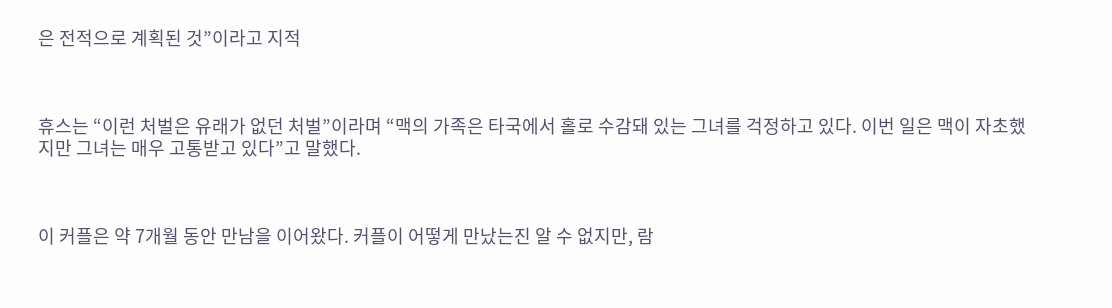은 전적으로 계획된 것”이라고 지적



휴스는 “이런 처벌은 유래가 없던 처벌”이라며 “맥의 가족은 타국에서 홀로 수감돼 있는 그녀를 걱정하고 있다. 이번 일은 맥이 자초했지만 그녀는 매우 고통받고 있다”고 말했다.



이 커플은 약 7개월 동안 만남을 이어왔다. 커플이 어떻게 만났는진 알 수 없지만, 람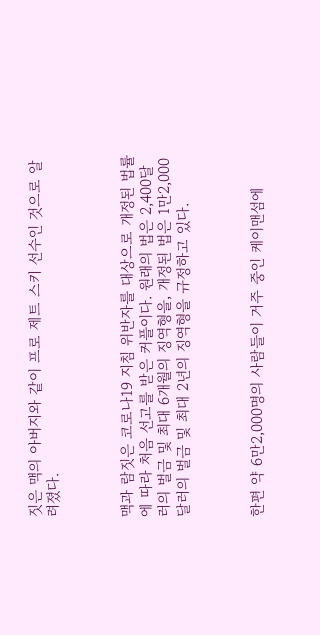짓은 맥의 아버지와 같이 프로 제트 스키 선수인 것으로 알려졌다.



맥과 람짓은 코로나19 지침 위반자를 대상으로 개정된 법률에 따라 처음 선고를 받은 커플이다. 원래의 법은 2,400달러의 벌금 및 최대 6개월의 징역형을, 개정된 법은 1만2,000달러의 벌금 및 최대 2년의 징역형을 규정하고 있다.



한편 약 6만2,000명의 사람들이 거주 중인 케이맨섬에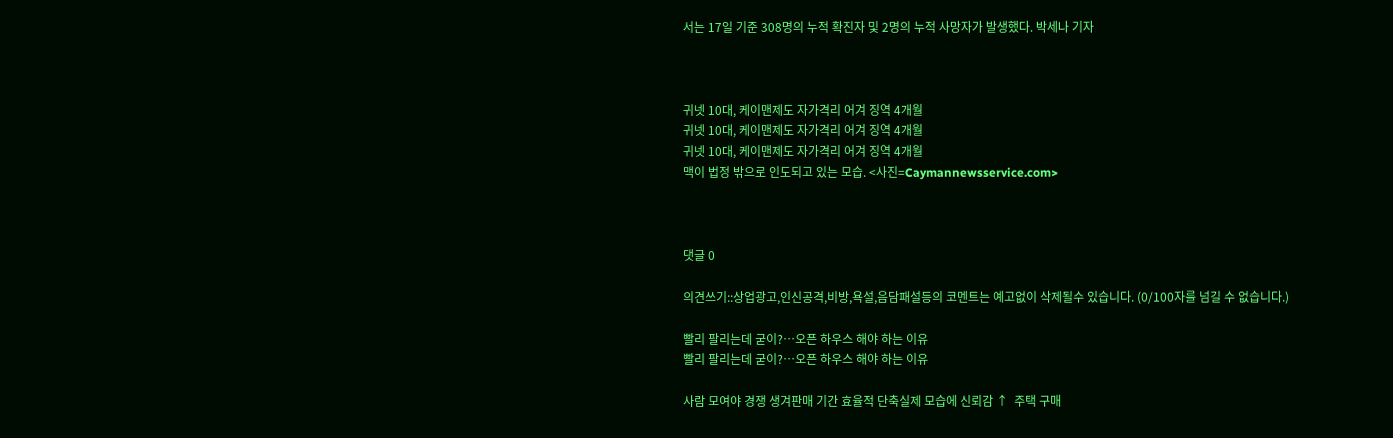서는 17일 기준 308명의 누적 확진자 및 2명의 누적 사망자가 발생했다. 박세나 기자



귀넷 10대, 케이맨제도 자가격리 어겨 징역 4개월
귀넷 10대, 케이맨제도 자가격리 어겨 징역 4개월
귀넷 10대, 케이맨제도 자가격리 어겨 징역 4개월
맥이 법정 밖으로 인도되고 있는 모습. <사진=Caymannewsservice.com>



댓글 0

의견쓰기::상업광고,인신공격,비방,욕설,음담패설등의 코멘트는 예고없이 삭제될수 있습니다. (0/100자를 넘길 수 없습니다.)

빨리 팔리는데 굳이?…오픈 하우스 해야 하는 이유
빨리 팔리는데 굳이?…오픈 하우스 해야 하는 이유

사람 모여야 경쟁 생겨판매 기간 효율적 단축실제 모습에 신뢰감 ↑  주택 구매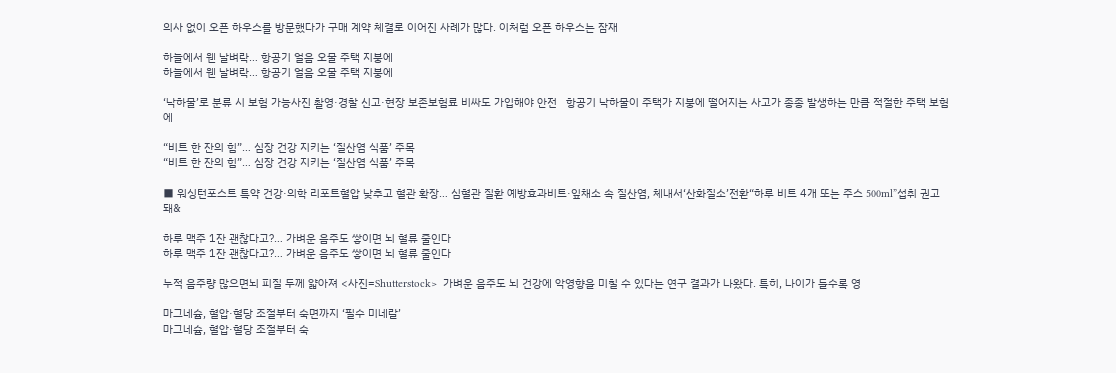의사 없이 오픈 하우스를 방문했다가 구매 계약 체결로 이어진 사례가 많다. 이처럼 오픈 하우스는 잠재

하늘에서 웬 날벼락… 항공기 얼음 오물 주택 지붕에
하늘에서 웬 날벼락… 항공기 얼음 오물 주택 지붕에

‘낙하물’로 분류 시 보험 가능사진 촬영·경찰 신고·현장 보존보험료 비싸도 가입해야 안전   항공기 낙하물이 주택가 지붕에 떨어지는 사고가 종종 발생하는 만큼 적절한 주택 보험에

“비트 한 잔의 힘”… 심장 건강 지키는 ‘질산염 식품’ 주목
“비트 한 잔의 힘”… 심장 건강 지키는 ‘질산염 식품’ 주목

■ 워싱턴포스트 특약 건강·의학 리포트혈압 낮추고 혈관 확장… 심혈관 질환 예방효과비트·잎채소 속 질산염, 체내서‘산화질소’전환“하루 비트 4개 또는 주스 500ml”섭취 권고돼&

하루 맥주 1잔 괜찮다고?… 가벼운 음주도 쌓이면 뇌 혈류 줄인다
하루 맥주 1잔 괜찮다고?… 가벼운 음주도 쌓이면 뇌 혈류 줄인다

누적 음주량 많으면뇌 피질 두께 얇아져 <사진=Shutterstock>  가벼운 음주도 뇌 건강에 악영향을 미칠 수 있다는 연구 결과가 나왔다. 특히, 나이가 들수록 영

마그네슘, 혈압·혈당 조절부터 숙면까지 ‘필수 미네랄’
마그네슘, 혈압·혈당 조절부터 숙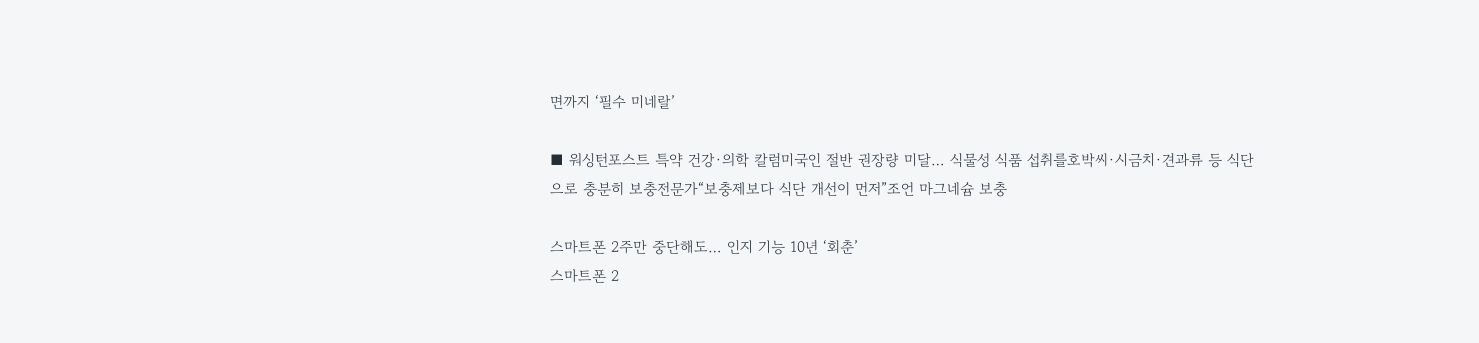면까지 ‘필수 미네랄’

■ 워싱턴포스트 특약 건강·의학 칼럼미국인 절반 권장량 미달… 식물성 식품 섭취를호박씨·시금치·견과류 등 식단으로 충분히 보충전문가“보충제보다 식단 개선이 먼저”조언 마그네슘 보충

스마트폰 2주만 중단해도… 인지 기능 10년 ‘회춘’
스마트폰 2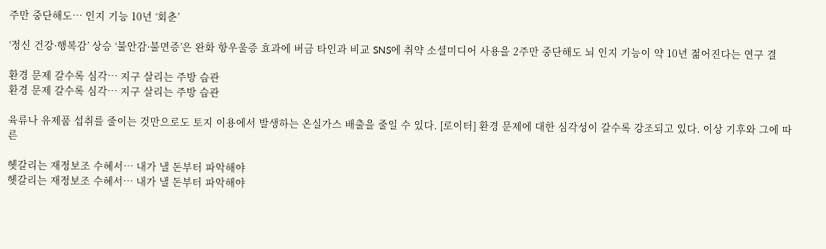주만 중단해도… 인지 기능 10년 ‘회춘’

‘정신 건강·행복감’ 상승 ‘불안감·불면증’은 완화 항우울증 효과에 버금 타인과 비교 SNS에 취약 소셜미디어 사용을 2주만 중단해도 뇌 인지 기능이 약 10년 젊어진다는 연구 결

환경 문제 갈수록 심각… 지구 살리는 주방 습관
환경 문제 갈수록 심각… 지구 살리는 주방 습관

육류나 유제품 섭취를 줄이는 것만으로도 토지 이용에서 발생하는 온실가스 배출을 줄일 수 있다. [로이터] 환경 문제에 대한 심각성이 갈수록 강조되고 있다. 이상 기후와 그에 따른

헷갈리는 재정보조 수혜서… 내가 낼 돈부터 파악해야
헷갈리는 재정보조 수혜서… 내가 낼 돈부터 파악해야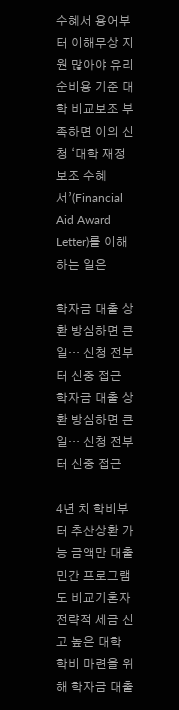수혜서 용어부터 이해무상 지원 많아야 유리순비용 기준 대학 비교보조 부족하면 이의 신청 ‘대학 재정보조 수혜서’(Financial Aid Award Letter)를 이해하는 일은

학자금 대출 상환 방심하면 큰 일… 신청 전부터 신중 접근
학자금 대출 상환 방심하면 큰 일… 신청 전부터 신중 접근

4년 치 학비부터 추산상환 가능 금액만 대출민간 프로그램도 비교기혼자 전략적 세금 신고 높은 대학 학비 마련을 위해 학자금 대출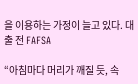을 이용하는 가정이 늘고 있다. 대출 전 FAFSA

“아침마다 머리가 깨질 듯, 속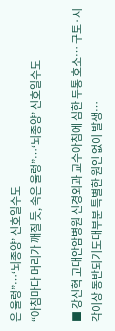은 울렁”…‘뇌종양’ 신호일수도
“아침마다 머리가 깨질 듯, 속은 울렁”…‘뇌종양’ 신호일수도

■ 강신혁 고대안암병원 신경외과 교수아침에 심한 두통 호소… 구토·시각이상 동반되기도대부분 특별한 원인 없이 발생…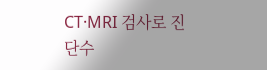CT·MRI 검사로 진단수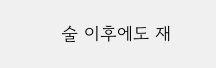술 이후에도 재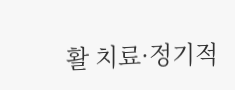활 치료·정기적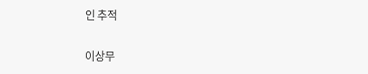인 추적

이상무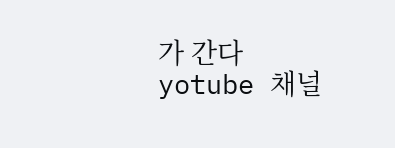가 간다 yotube 채널